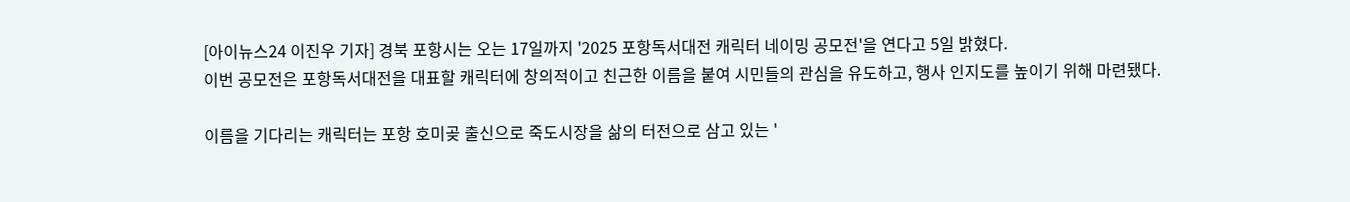[아이뉴스24 이진우 기자] 경북 포항시는 오는 17일까지 '2025 포항독서대전 캐릭터 네이밍 공모전'을 연다고 5일 밝혔다.
이번 공모전은 포항독서대전을 대표할 캐릭터에 창의적이고 친근한 이름을 붙여 시민들의 관심을 유도하고, 행사 인지도를 높이기 위해 마련됐다.

이름을 기다리는 캐릭터는 포항 호미곶 출신으로 죽도시장을 삶의 터전으로 삼고 있는 '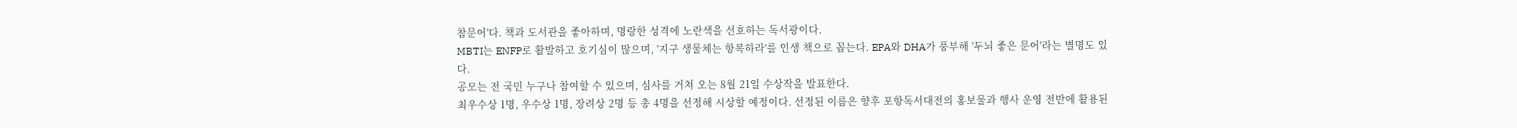참문어'다. 책과 도서관을 좋아하며, 명랑한 성격에 노란색을 선호하는 독서광이다.
MBTI는 ENFP로 활발하고 호기심이 많으며, '지구 생물체는 항복하라'를 인생 책으로 꼽는다. EPA와 DHA가 풍부해 '두뇌 좋은 문어'라는 별명도 있다.
공모는 전 국민 누구나 참여할 수 있으며, 심사를 거쳐 오는 8월 21일 수상작을 발표한다.
최우수상 1명, 우수상 1명, 장려상 2명 등 총 4명을 선정해 시상할 예정이다. 선정된 이름은 향후 포항독서대전의 홍보물과 행사 운영 전반에 활용된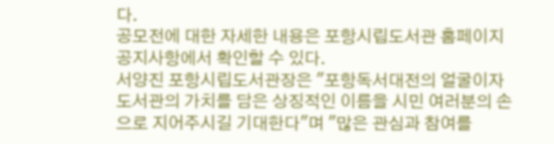다.
공모전에 대한 자세한 내용은 포항시립도서관 홈페이지 공지사항에서 확인할 수 있다.
서양진 포항시립도서관장은 "포항독서대전의 얼굴이자 도서관의 가치를 담은 상징적인 이름을 시민 여러분의 손으로 지어주시길 기대한다"며 "많은 관심과 참여를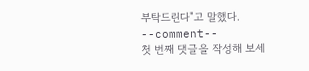부탁드린다"고 말했다.
--comment--
첫 번째 댓글을 작성해 보세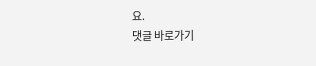요.
댓글 바로가기